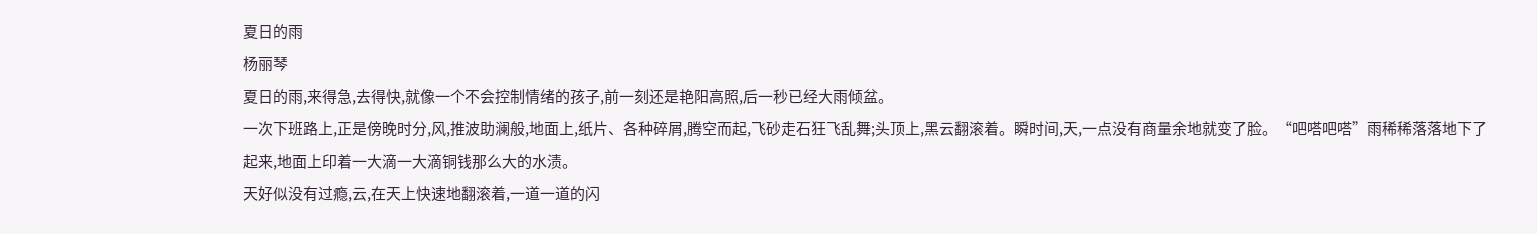夏日的雨
杨丽琴
夏日的雨,来得急,去得快,就像一个不会控制情绪的孩子,前一刻还是艳阳高照,后一秒已经大雨倾盆。
一次下班路上,正是傍晚时分,风,推波助澜般,地面上,纸片、各种碎屑,腾空而起,飞砂走石狂飞乱舞;头顶上,黑云翻滚着。瞬时间,天,一点没有商量余地就变了脸。“吧嗒吧嗒”雨稀稀落落地下了起来,地面上印着一大滴一大滴铜钱那么大的水渍。
天好似没有过瘾,云,在天上快速地翻滚着,一道一道的闪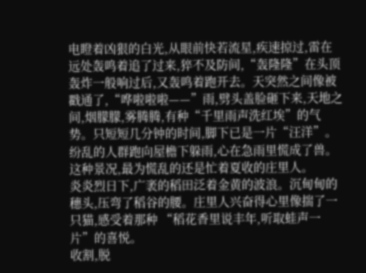电瞪着凶狠的白光,从眼前快若流星,疾速掠过,雷在远处轰鸣着追了过来,猝不及防间,“轰隆隆”在头顶轰炸一般响过后,又轰鸣着跑开去。天突然之间像被戳通了,“哗啦啦啦——”雨,劈头盖脸砸下来,天地之间,烟朦朦,雾腾腾,有种“千里雨声洗红埃”的气势。只短短几分钟的时间,脚下已是一片“汪洋”。纷乱的人群跑向屋檐下躲雨,心在急雨里慌成了兽。
这种景况,最为慌乱的还是忙着夏收的庄里人。
炎炎烈日下,广袤的稻田泛着金黄的波浪。沉甸甸的穗头,压弯了稻谷的腰。庄里人兴奋得心里像揣了一只猫,感受着那种 “稻花香里说丰年,听取蛙声一片”的喜悦。
收割,脱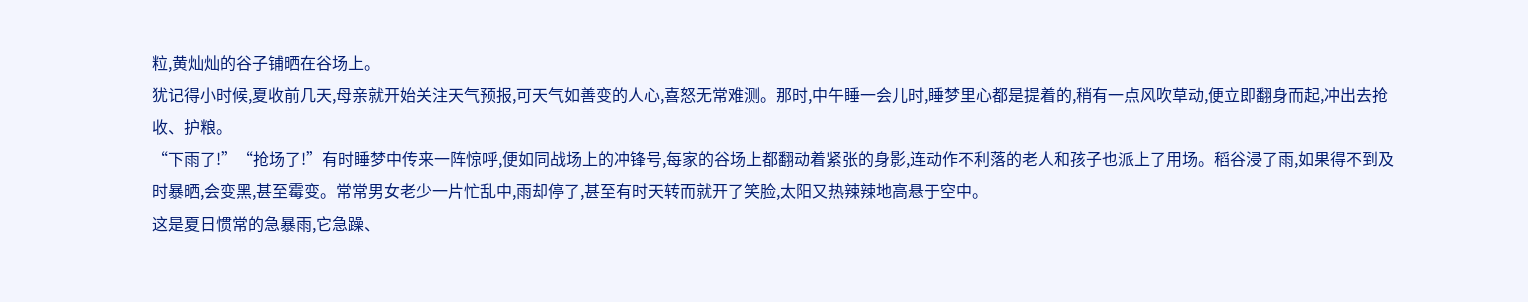粒,黄灿灿的谷子铺晒在谷场上。
犹记得小时候,夏收前几天,母亲就开始关注天气预报,可天气如善变的人心,喜怒无常难测。那时,中午睡一会儿时,睡梦里心都是提着的,稍有一点风吹草动,便立即翻身而起,冲出去抢收、护粮。
“下雨了!”“抢场了!”有时睡梦中传来一阵惊呼,便如同战场上的冲锋号,每家的谷场上都翻动着紧张的身影,连动作不利落的老人和孩子也派上了用场。稻谷浸了雨,如果得不到及时暴晒,会变黑,甚至霉变。常常男女老少一片忙乱中,雨却停了,甚至有时天转而就开了笑脸,太阳又热辣辣地高悬于空中。
这是夏日惯常的急暴雨,它急躁、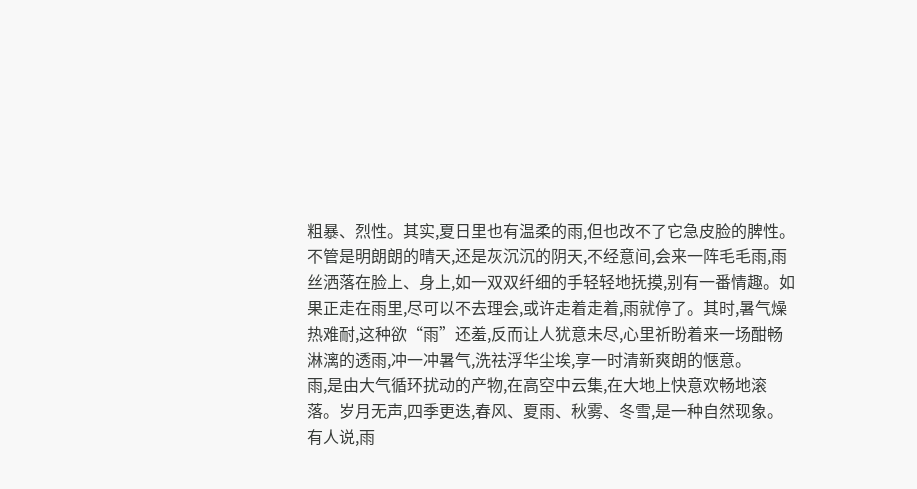粗暴、烈性。其实,夏日里也有温柔的雨,但也改不了它急皮脸的脾性。不管是明朗朗的晴天,还是灰沉沉的阴天,不经意间,会来一阵毛毛雨,雨丝洒落在脸上、身上,如一双双纤细的手轻轻地抚摸,别有一番情趣。如果正走在雨里,尽可以不去理会,或许走着走着,雨就停了。其时,暑气燥热难耐,这种欲“雨”还羞,反而让人犹意未尽,心里祈盼着来一场酣畅淋漓的透雨,冲一冲暑气,洗祛浮华尘埃,享一时清新爽朗的惬意。
雨,是由大气循环扰动的产物,在高空中云集,在大地上快意欢畅地滚落。岁月无声,四季更迭,春风、夏雨、秋雾、冬雪,是一种自然现象。有人说,雨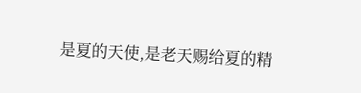是夏的天使,是老天赐给夏的精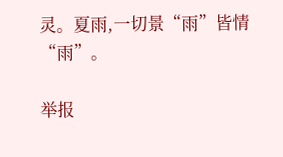灵。夏雨,一切景“雨”皆情“雨”。

举报